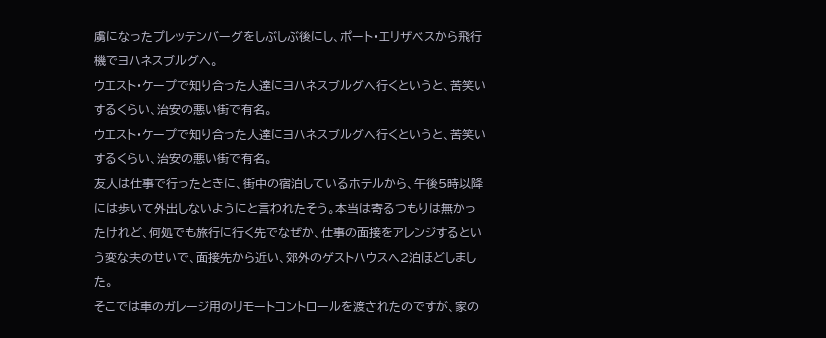虜になったプレッテンバーグをしぶしぶ後にし、ポート・エリザベスから飛行機でヨハネスブルグへ。
ウエスト・ケープで知り合った人達にヨハネスブルグへ行くというと、苦笑いするくらい、治安の悪い街で有名。
ウエスト・ケープで知り合った人達にヨハネスブルグへ行くというと、苦笑いするくらい、治安の悪い街で有名。
友人は仕事で行ったときに、街中の宿泊しているホテルから、午後5時以降には歩いて外出しないようにと言われたそう。本当は寄るつもりは無かったけれど、何処でも旅行に行く先でなぜか、仕事の面接をアレンジするという変な夫のせいで、面接先から近い、郊外のゲストハウスへ2泊ほどしました。
そこでは車のガレージ用のリモートコントロールを渡されたのですが、家の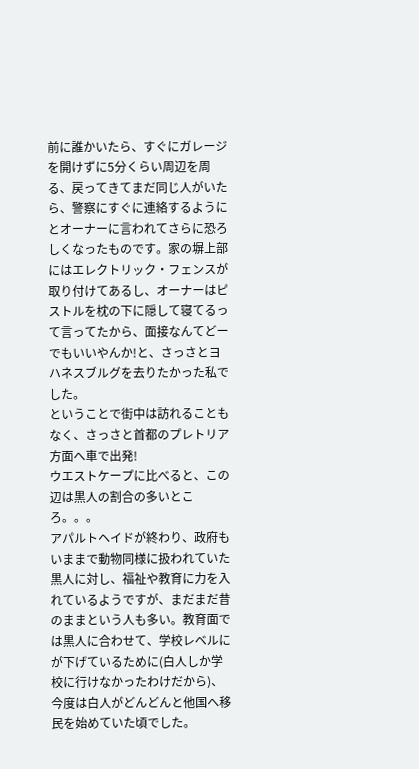前に誰かいたら、すぐにガレージを開けずに5分くらい周辺を周る、戻ってきてまだ同じ人がいたら、警察にすぐに連絡するようにとオーナーに言われてさらに恐ろしくなったものです。家の塀上部にはエレクトリック・フェンスが取り付けてあるし、オーナーはピストルを枕の下に隠して寝てるって言ってたから、面接なんてどーでもいいやんか!と、さっさとヨハネスブルグを去りたかった私でした。
ということで街中は訪れることもなく、さっさと首都のプレトリア方面へ車で出発!
ウエストケープに比べると、この辺は黒人の割合の多いところ。。。
アパルトヘイドが終わり、政府もいままで動物同様に扱われていた黒人に対し、福祉や教育に力を入れているようですが、まだまだ昔のままという人も多い。教育面では黒人に合わせて、学校レベルにが下げているために(白人しか学校に行けなかったわけだから)、今度は白人がどんどんと他国へ移民を始めていた頃でした。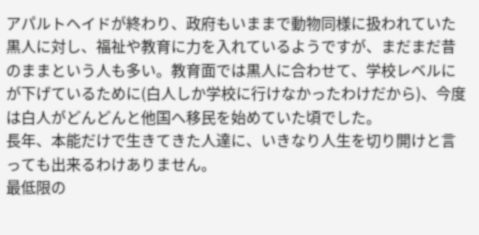アパルトヘイドが終わり、政府もいままで動物同様に扱われていた黒人に対し、福祉や教育に力を入れているようですが、まだまだ昔のままという人も多い。教育面では黒人に合わせて、学校レベルにが下げているために(白人しか学校に行けなかったわけだから)、今度は白人がどんどんと他国へ移民を始めていた頃でした。
長年、本能だけで生きてきた人達に、いきなり人生を切り開けと言っても出来るわけありません。
最低限の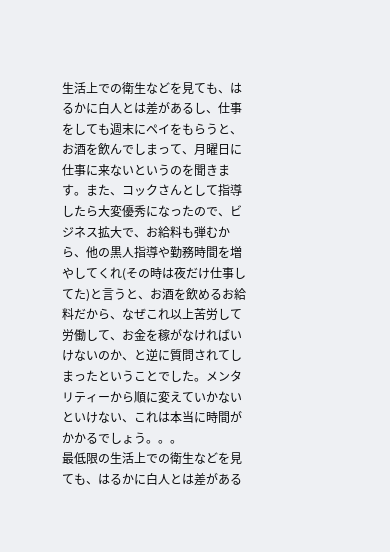生活上での衛生などを見ても、はるかに白人とは差があるし、仕事をしても週末にペイをもらうと、お酒を飲んでしまって、月曜日に仕事に来ないというのを聞きます。また、コックさんとして指導したら大変優秀になったので、ビジネス拡大で、お給料も弾むから、他の黒人指導や勤務時間を増やしてくれ(その時は夜だけ仕事してた)と言うと、お酒を飲めるお給料だから、なぜこれ以上苦労して労働して、お金を稼がなければいけないのか、と逆に質問されてしまったということでした。メンタリティーから順に変えていかないといけない、これは本当に時間がかかるでしょう。。。
最低限の生活上での衛生などを見ても、はるかに白人とは差がある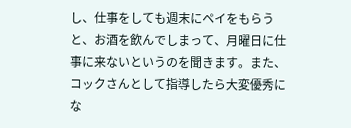し、仕事をしても週末にペイをもらうと、お酒を飲んでしまって、月曜日に仕事に来ないというのを聞きます。また、コックさんとして指導したら大変優秀にな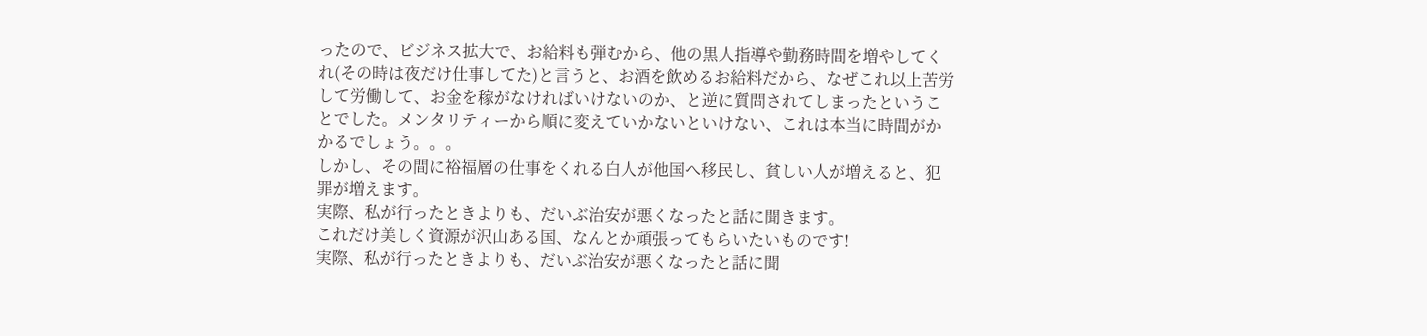ったので、ビジネス拡大で、お給料も弾むから、他の黒人指導や勤務時間を増やしてくれ(その時は夜だけ仕事してた)と言うと、お酒を飲めるお給料だから、なぜこれ以上苦労して労働して、お金を稼がなければいけないのか、と逆に質問されてしまったということでした。メンタリティーから順に変えていかないといけない、これは本当に時間がかかるでしょう。。。
しかし、その間に裕福層の仕事をくれる白人が他国へ移民し、貧しい人が増えると、犯罪が増えます。
実際、私が行ったときよりも、だいぶ治安が悪くなったと話に聞きます。
これだけ美しく資源が沢山ある国、なんとか頑張ってもらいたいものです!
実際、私が行ったときよりも、だいぶ治安が悪くなったと話に聞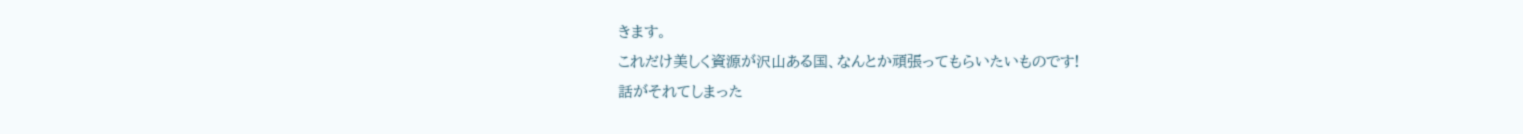きます。
これだけ美しく資源が沢山ある国、なんとか頑張ってもらいたいものです!
話がそれてしまった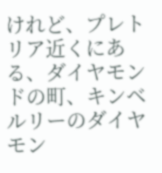けれど、プレトリア近くにある、ダイヤモンドの町、キンベルリーのダイヤモン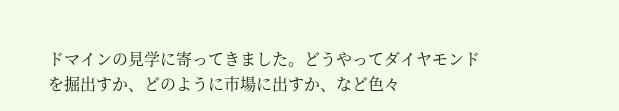ドマインの見学に寄ってきました。どうやってダイヤモンドを掘出すか、どのように市場に出すか、など色々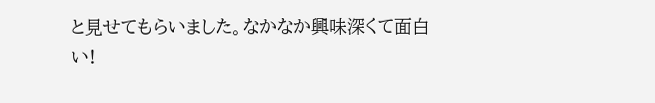と見せてもらいました。なかなか興味深くて面白い!